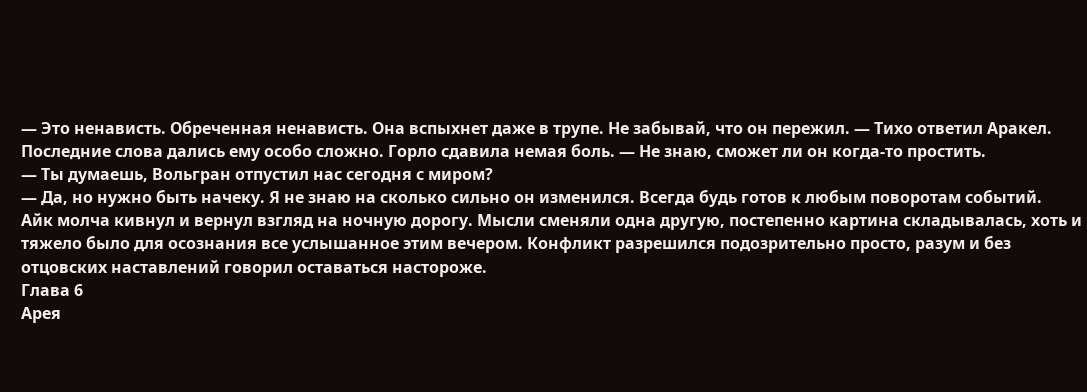— Это ненависть. Обреченная ненависть. Она вспыхнет даже в трупе. Не забывай, что он пережил. — Тихо ответил Аракел. Последние слова дались ему особо сложно. Горло сдавила немая боль. — Не знаю, сможет ли он когда-то простить.
— Ты думаешь, Вольгран отпустил нас сегодня с миром?
— Да, но нужно быть начеку. Я не знаю на сколько сильно он изменился. Всегда будь готов к любым поворотам событий.
Айк молча кивнул и вернул взгляд на ночную дорогу. Мысли сменяли одна другую, постепенно картина складывалась, хоть и тяжело было для осознания все услышанное этим вечером. Конфликт разрешился подозрительно просто, разум и без отцовских наставлений говорил оставаться настороже.
Глава 6
Арея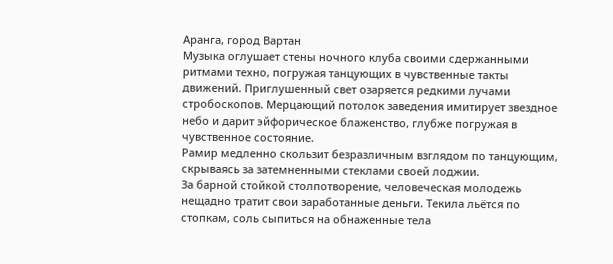Аранга, город Вартан
Музыка оглушает стены ночного клуба своими сдержанными ритмами техно, погружая танцующих в чувственные такты движений. Приглушенный свет озаряется редкими лучами стробоскопов. Мерцающий потолок заведения имитирует звездное небо и дарит эйфорическое блаженство, глубже погружая в чувственное состояние.
Рамир медленно скользит безразличным взглядом по танцующим, скрываясь за затемненными стеклами своей лоджии.
За барной стойкой столпотворение, человеческая молодежь нещадно тратит свои заработанные деньги. Текила льётся по стопкам, соль сыпиться на обнаженные тела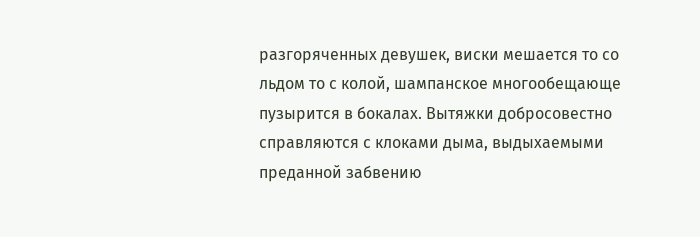разгоряченных девушек, виски мешается то со льдом то с колой, шампанское многообещающе пузырится в бокалах. Вытяжки добросовестно справляются с клоками дыма, выдыхаемыми преданной забвению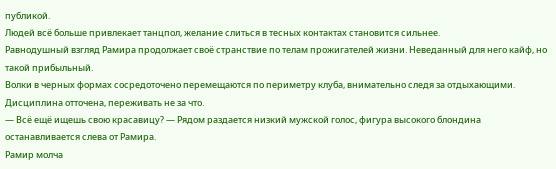публикой.
Людей всё больше привлекает танцпол, желание слиться в тесных контактах становится сильнее.
Равнодушный взгляд Рамира продолжает своё странствие по телам прожигателей жизни. Неведанный для него кайф, но такой прибыльный.
Волки в черных формах сосредоточено перемещаются по периметру клуба, внимательно следя за отдыхающими. Дисциплина отточена, переживать не за что.
— Всё ещё ищешь свою красавицу? — Рядом раздается низкий мужской голос, фигура высокого блондина останавливается слева от Рамира.
Рамир молча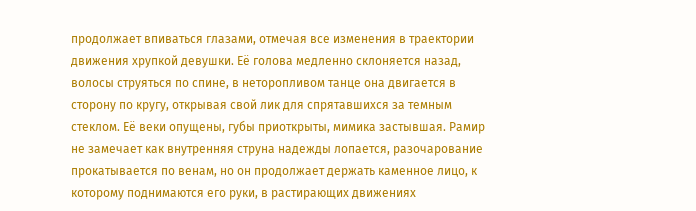продолжает впиваться глазами, отмечая все изменения в траектории движения хрупкой девушки. Её голова медленно склоняется назад, волосы струяться по спине, в неторопливом танце она двигается в сторону по кругу, открывая свой лик для спрятавшихся за темным стеклом. Её веки опущены, губы приоткрыты, мимика застывшая. Рамир не замечает как внутренняя струна надежды лопается, разочарование прокатывается по венам, но он продолжает держать каменное лицо, к которому поднимаются его руки, в растирающих движениях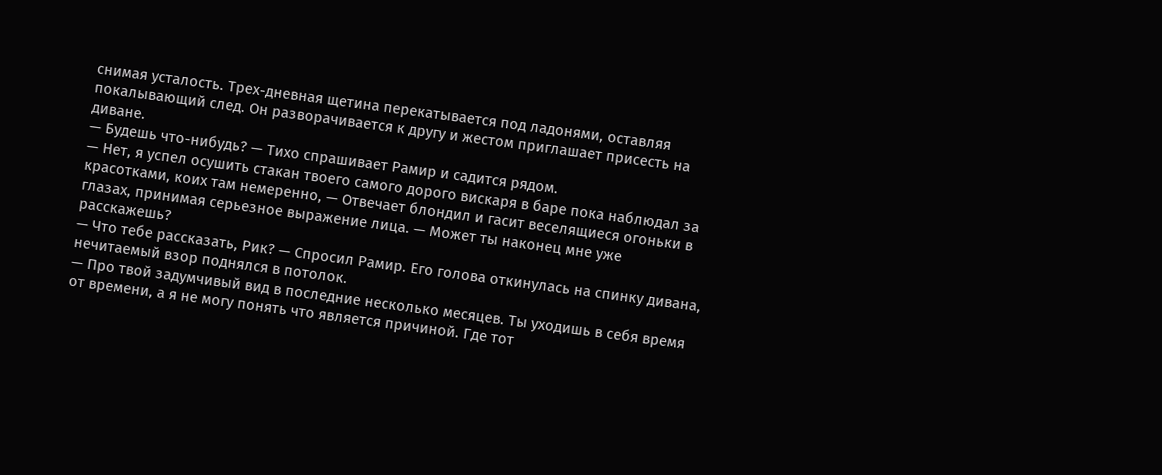снимая усталость. Трех-дневная щетина перекатывается под ладонями, оставляя покалывающий след. Он разворачивается к другу и жестом приглашает присесть на диване.
— Будешь что-нибудь? — Тихо спрашивает Рамир и садится рядом.
— Нет, я успел осушить стакан твоего самого дорого вискаря в баре пока наблюдал за красотками, коих там немеренно, — Отвечает блондил и гасит веселящиеся огоньки в глазах, принимая серьезное выражение лица. — Может ты наконец мне уже расскажешь?
— Что тебе рассказать, Рик? — Спросил Рамир. Его голова откинулась на спинку дивана, нечитаемый взор поднялся в потолок.
— Про твой задумчивый вид в последние несколько месяцев. Ты уходишь в себя время от времени, а я не могу понять что является причиной. Где тот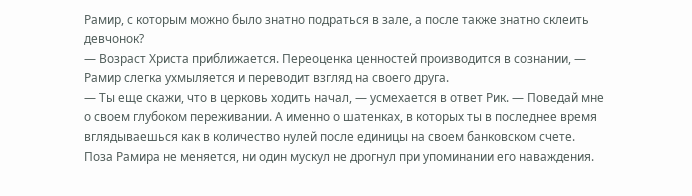Рамир, с которым можно было знатно подраться в зале, а после также знатно склеить девчонок?
— Возраст Христа приближается. Переоценка ценностей производится в сознании, — Рамир слегка ухмыляется и переводит взгляд на своего друга.
— Ты еще скажи, что в церковь ходить начал, — усмехается в ответ Рик. — Поведай мне о своем глубоком переживании. А именно о шатенках, в которых ты в последнее время вглядываешься как в количество нулей после единицы на своем банковском счете.
Поза Рамира не меняется, ни один мускул не дрогнул при упоминании его наваждения.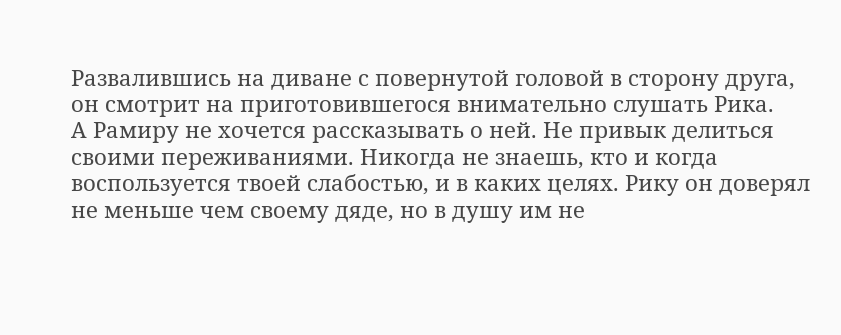Развалившись на диване с повернутой головой в сторону друга, он смотрит на приготовившегося внимательно слушать Рика.
А Рамиру не хочется рассказывать о ней. Не привык делиться своими переживаниями. Никогда не знаешь, кто и когда воспользуется твоей слабостью, и в каких целях. Рику он доверял не меньше чем своему дяде, но в душу им не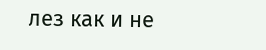лез как и не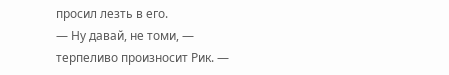просил лезть в его.
— Ну давай, не томи, — терпеливо произносит Рик. —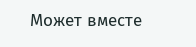Может вместе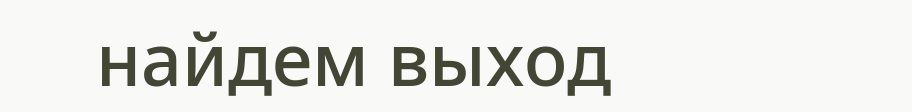найдем выход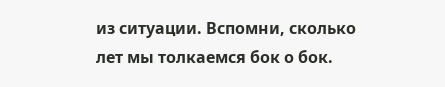из ситуации. Вспомни, сколько лет мы толкаемся бок о бок.